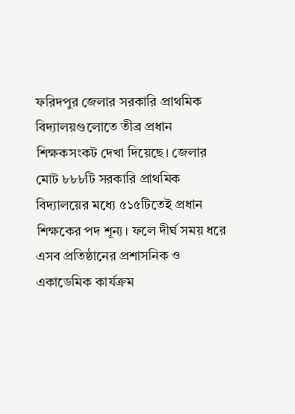ফরিদপুর জেলার সরকারি প্রাথমিক বিদ্যালয়গুলোতে তীব্র প্রধান শিক্ষকসংকট দেখা দিয়েছে। জেলার মোট ৮৮৮টি সরকারি প্রাথমিক বিদ্যালয়ের মধ্যে ৫১৫টিতেই প্রধান শিক্ষকের পদ শূন্য। ফলে দীর্ঘ সময় ধরে এসব প্রতিষ্ঠানের প্রশাসনিক ও একাডেমিক কার্যক্রম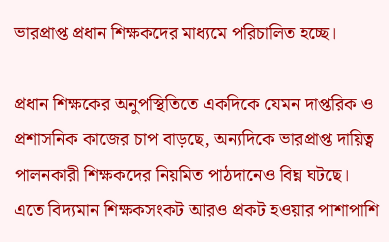ভারপ্রাপ্ত প্রধান শিক্ষকদের মাধ্যমে পরিচালিত হচ্ছে।

প্রধান শিক্ষকের অনুপস্থিতিতে একদিকে যেমন দাপ্তরিক ও প্রশাসনিক কাজের চাপ বাড়ছে, অন্যদিকে ভারপ্রাপ্ত দায়িত্ব পালনকারী শিক্ষকদের নিয়মিত পাঠদানেও বিঘ্ন ঘটছে। এতে বিদ্যমান শিক্ষকসংকট আরও প্রকট হওয়ার পাশাপাশি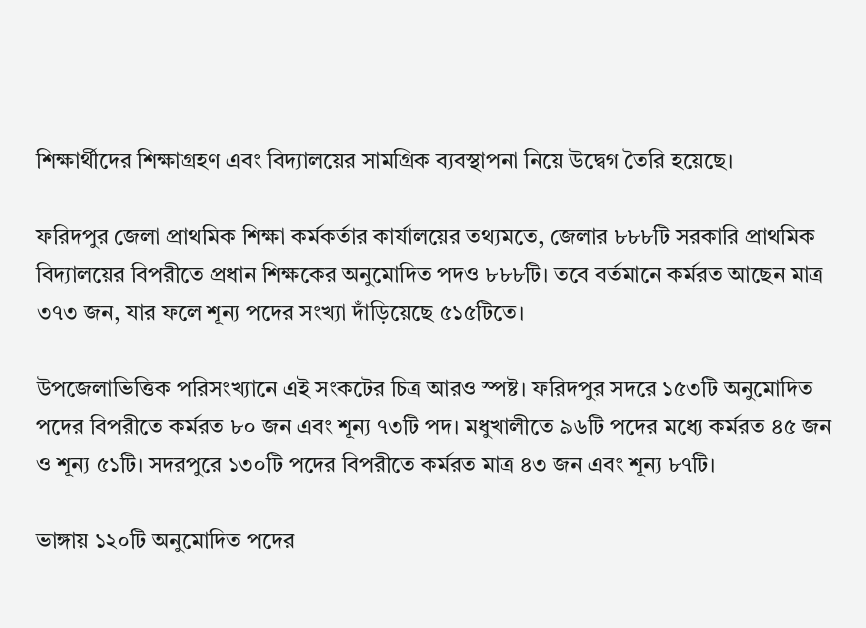শিক্ষার্থীদের শিক্ষাগ্রহণ এবং বিদ্যালয়ের সামগ্রিক ব্যবস্থাপনা নিয়ে উদ্বেগ তৈরি হয়েছে।

ফরিদপুর জেলা প্রাথমিক শিক্ষা কর্মকর্তার কার্যালয়ের তথ্যমতে, জেলার ৮৮৮টি সরকারি প্রাথমিক বিদ্যালয়ের বিপরীতে প্রধান শিক্ষকের অনুমোদিত পদও ৮৮৮টি। তবে বর্তমানে কর্মরত আছেন মাত্র ৩৭৩ জন, যার ফলে শূন্য পদের সংখ্যা দাঁড়িয়েছে ৫১৫টিতে।

উপজেলাভিত্তিক পরিসংখ্যানে এই সংকটের চিত্র আরও স্পষ্ট। ফরিদপুর সদরে ১৫৩টি অনুমোদিত পদের বিপরীতে কর্মরত ৮০ জন এবং শূন্য ৭৩টি পদ। মধুখালীতে ৯৬টি পদের মধ্যে কর্মরত ৪৫ জন ও শূন্য ৫১টি। সদরপুরে ১৩০টি পদের বিপরীতে কর্মরত মাত্র ৪৩ জন এবং শূন্য ৮৭টি।

ভাঙ্গায় ১২০টি অনুমোদিত পদের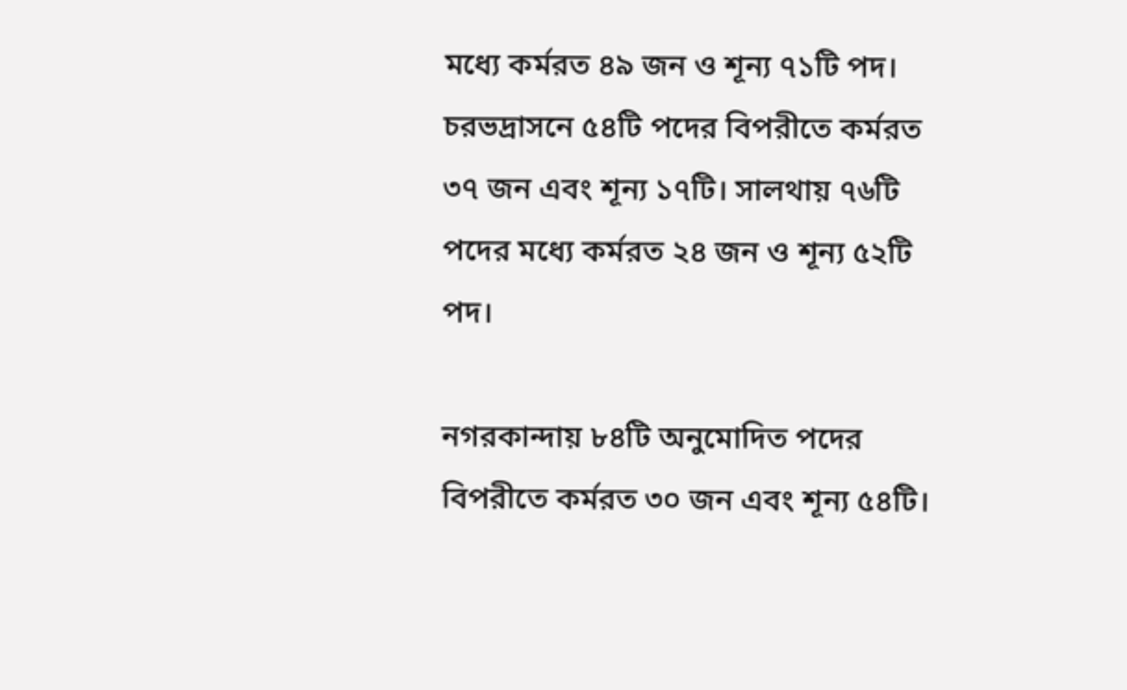মধ্যে কর্মরত ৪৯ জন ও শূন্য ৭১টি পদ। চরভদ্রাসনে ৫৪টি পদের বিপরীতে কর্মরত ৩৭ জন এবং শূন্য ১৭টি। সালথায় ৭৬টি পদের মধ্যে কর্মরত ২৪ জন ও শূন্য ৫২টি পদ।

নগরকান্দায় ৮৪টি অনুমোদিত পদের বিপরীতে কর্মরত ৩০ জন এবং শূন্য ৫৪টি।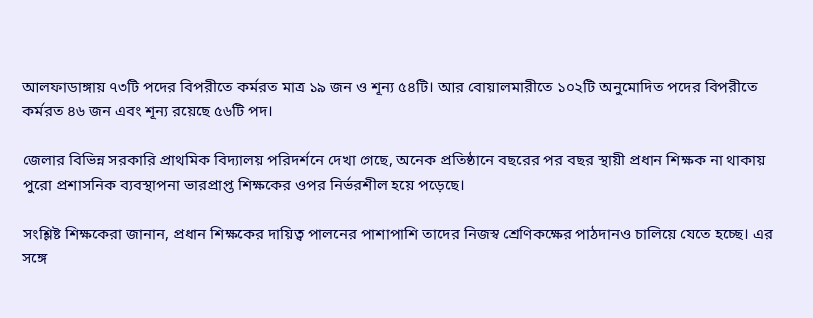আলফাডাঙ্গায় ৭৩টি পদের বিপরীতে কর্মরত মাত্র ১৯ জন ও শূন্য ৫৪টি। আর বোয়ালমারীতে ১০২টি অনুমোদিত পদের বিপরীতে কর্মরত ৪৬ জন এবং শূন্য রয়েছে ৫৬টি পদ।

জেলার বিভিন্ন সরকারি প্রাথমিক বিদ্যালয় পরিদর্শনে দেখা গেছে, অনেক প্রতিষ্ঠানে বছরের পর বছর স্থায়ী প্রধান শিক্ষক না থাকায় পুরো প্রশাসনিক ব্যবস্থাপনা ভারপ্রাপ্ত শিক্ষকের ওপর নির্ভরশীল হয়ে পড়েছে।

সংশ্লিষ্ট শিক্ষকেরা জানান, প্রধান শিক্ষকের দায়িত্ব পালনের পাশাপাশি তাদের নিজস্ব শ্রেণিকক্ষের পাঠদানও চালিয়ে যেতে হচ্ছে। এর সঙ্গে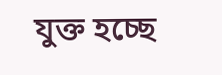যুক্ত হচ্ছে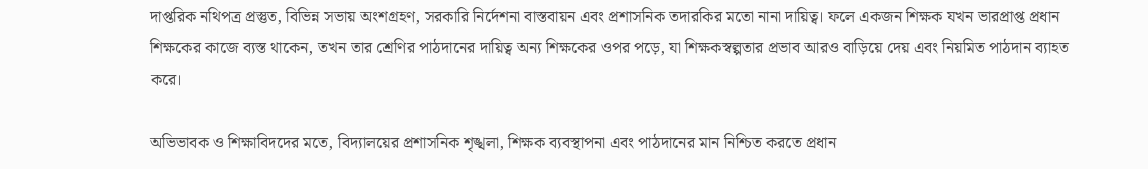দাপ্তরিক নথিপত্র প্রস্তুত, বিভিন্ন সভায় অংশগ্রহণ, সরকারি নির্দেশনা বাস্তবায়ন এবং প্রশাসনিক তদারকির মতো নানা দায়িত্ব। ফলে একজন শিক্ষক যখন ভারপ্রাপ্ত প্রধান শিক্ষকের কাজে ব্যস্ত থাকেন, তখন তার শ্রেণির পাঠদানের দায়িত্ব অন্য শিক্ষকের ওপর পড়ে, যা শিক্ষকস্বল্পতার প্রভাব আরও বাড়িয়ে দেয় এবং নিয়মিত পাঠদান ব্যাহত করে।

অভিভাবক ও শিক্ষাবিদদের মতে, বিদ্যালয়ের প্রশাসনিক শৃঙ্খলা, শিক্ষক ব্যবস্থাপনা এবং পাঠদানের মান নিশ্চিত করতে প্রধান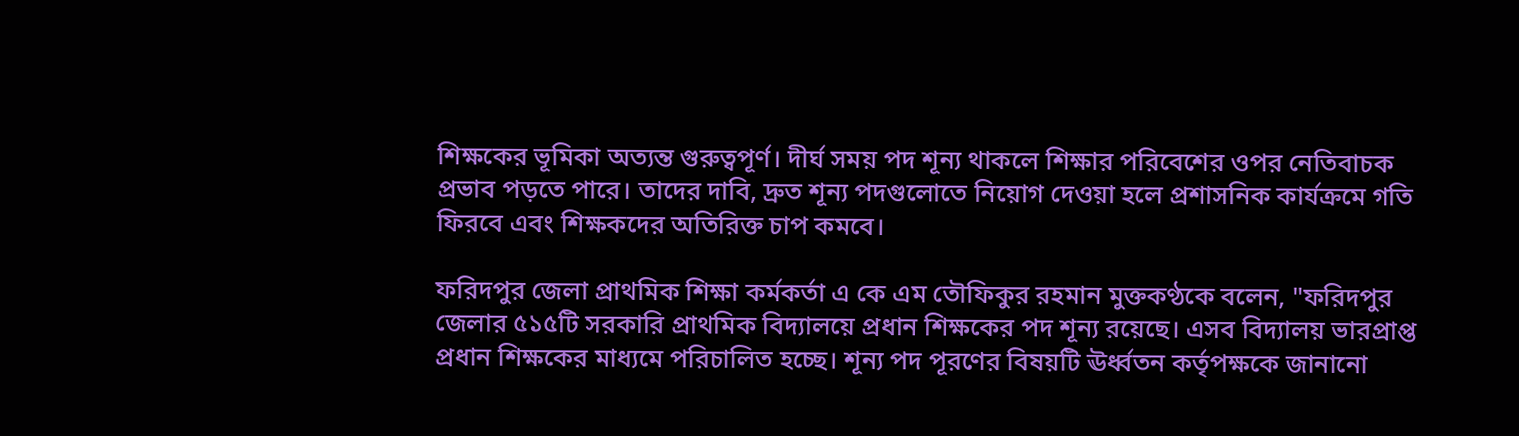শিক্ষকের ভূমিকা অত্যন্ত গুরুত্বপূর্ণ। দীর্ঘ সময় পদ শূন্য থাকলে শিক্ষার পরিবেশের ওপর নেতিবাচক প্রভাব পড়তে পারে। তাদের দাবি, দ্রুত শূন্য পদগুলোতে নিয়োগ দেওয়া হলে প্রশাসনিক কার্যক্রমে গতি ফিরবে এবং শিক্ষকদের অতিরিক্ত চাপ কমবে।

ফরিদপুর জেলা প্রাথমিক শিক্ষা কর্মকর্তা এ কে এম তৌফিকুর রহমান মুক্তকণ্ঠকে বলেন, "ফরিদপুর জেলার ৫১৫টি সরকারি প্রাথমিক বিদ্যালয়ে প্রধান শিক্ষকের পদ শূন্য রয়েছে। এসব বিদ্যালয় ভারপ্রাপ্ত প্রধান শিক্ষকের মাধ্যমে পরিচালিত হচ্ছে। শূন্য পদ পূরণের বিষয়টি ঊর্ধ্বতন কর্তৃপক্ষকে জানানো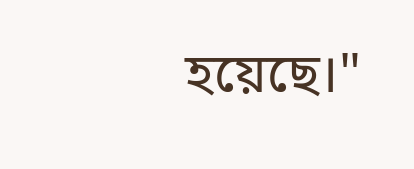হয়েছে।"